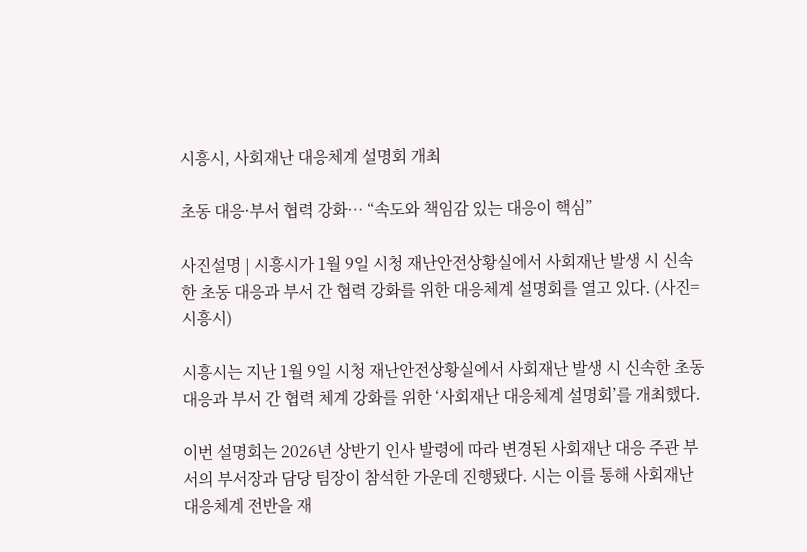시흥시, 사회재난 대응체계 설명회 개최

초동 대응·부서 협력 강화… “속도와 책임감 있는 대응이 핵심”

사진설명 | 시흥시가 1월 9일 시청 재난안전상황실에서 사회재난 발생 시 신속한 초동 대응과 부서 간 협력 강화를 위한 대응체계 설명회를 열고 있다. (사진=시흥시)

시흥시는 지난 1월 9일 시청 재난안전상황실에서 사회재난 발생 시 신속한 초동 대응과 부서 간 협력 체계 강화를 위한 ‘사회재난 대응체계 설명회’를 개최했다.

이번 설명회는 2026년 상반기 인사 발령에 따라 변경된 사회재난 대응 주관 부서의 부서장과 담당 팀장이 참석한 가운데 진행됐다. 시는 이를 통해 사회재난 대응체계 전반을 재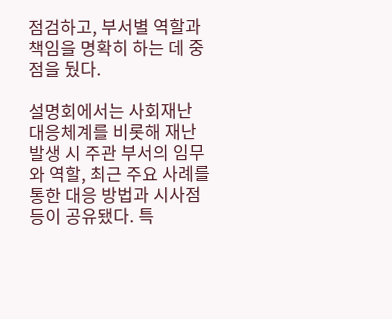점검하고, 부서별 역할과 책임을 명확히 하는 데 중점을 뒀다.

설명회에서는 사회재난 대응체계를 비롯해 재난 발생 시 주관 부서의 임무와 역할, 최근 주요 사례를 통한 대응 방법과 시사점 등이 공유됐다. 특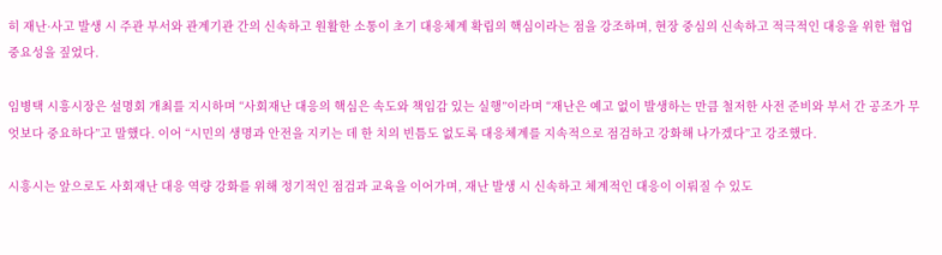히 재난·사고 발생 시 주관 부서와 관계기관 간의 신속하고 원활한 소통이 초기 대응체계 확립의 핵심이라는 점을 강조하며, 현장 중심의 신속하고 적극적인 대응을 위한 협업 중요성을 짚었다.

임병택 시흥시장은 설명회 개최를 지시하며 “사회재난 대응의 핵심은 속도와 책임감 있는 실행”이라며 “재난은 예고 없이 발생하는 만큼 철저한 사전 준비와 부서 간 공조가 무엇보다 중요하다”고 말했다. 이어 “시민의 생명과 안전을 지키는 데 한 치의 빈틈도 없도록 대응체계를 지속적으로 점검하고 강화해 나가겠다”고 강조했다.

시흥시는 앞으로도 사회재난 대응 역량 강화를 위해 정기적인 점검과 교육을 이어가며, 재난 발생 시 신속하고 체계적인 대응이 이뤄질 수 있도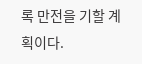록 만전을 기할 계획이다.